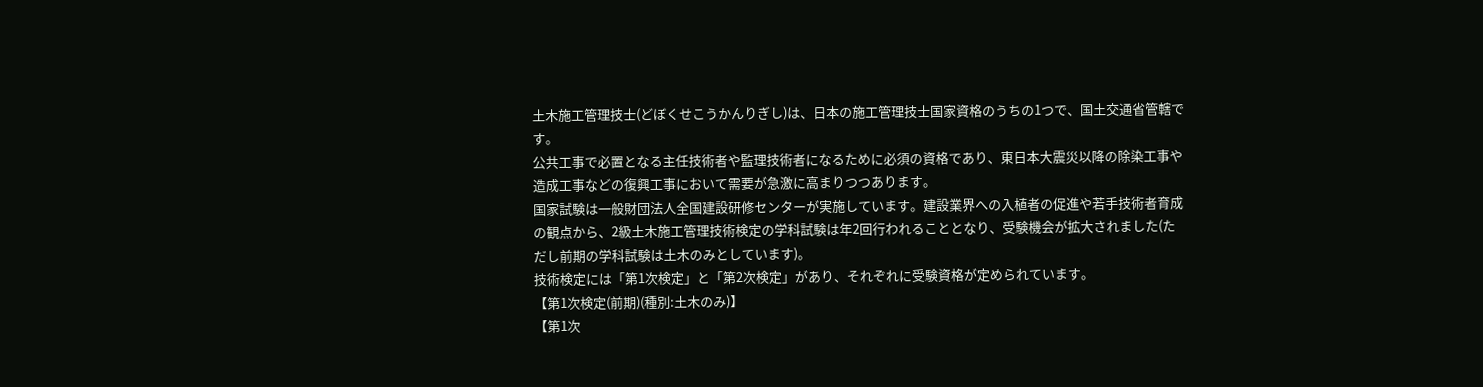土木施工管理技士(どぼくせこうかんりぎし)は、日本の施工管理技士国家資格のうちの1つで、国土交通省管轄です。
公共工事で必置となる主任技術者や監理技術者になるために必須の資格であり、東日本大震災以降の除染工事や造成工事などの復興工事において需要が急激に高まりつつあります。
国家試験は一般財団法人全国建設研修センターが実施しています。建設業界への入植者の促進や若手技術者育成の観点から、2級土木施工管理技術検定の学科試験は年2回行われることとなり、受験機会が拡大されました(ただし前期の学科試験は土木のみとしています)。
技術検定には「第1次検定」と「第2次検定」があり、それぞれに受験資格が定められています。
【第1次検定(前期)(種別:土木のみ)】
【第1次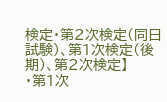検定・第2次検定(同日試験)、第1次検定(後期)、第2次検定】
・第1次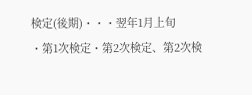検定(後期)・・・翌年1月上旬
・第1次検定・第2次検定、第2次検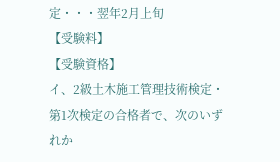定・・・翌年2月上旬
【受験料】
【受験資格】
イ、2級土木施工管理技術検定・第1次検定の合格者で、次のいずれか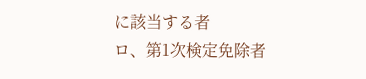に該当する者
ロ、第1次検定免除者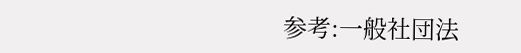参考:一般社団法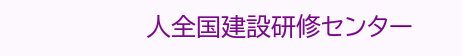人全国建設研修センター